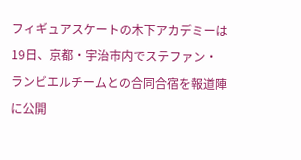フィギュアスケートの木下アカデミーは19日、京都・宇治市内でステファン・ランビエルチームとの合同合宿を報道陣に公開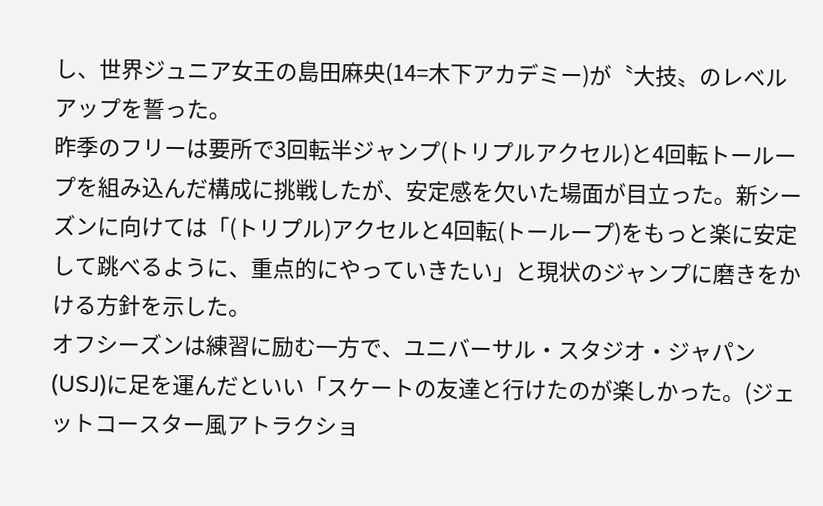し、世界ジュニア女王の島田麻央(14=木下アカデミー)が〝大技〟のレベルアップを誓った。
昨季のフリーは要所で3回転半ジャンプ(トリプルアクセル)と4回転トーループを組み込んだ構成に挑戦したが、安定感を欠いた場面が目立った。新シーズンに向けては「(トリプル)アクセルと4回転(トーループ)をもっと楽に安定して跳べるように、重点的にやっていきたい」と現状のジャンプに磨きをかける方針を示した。
オフシーズンは練習に励む一方で、ユニバーサル・スタジオ・ジャパン(USJ)に足を運んだといい「スケートの友達と行けたのが楽しかった。(ジェットコースター風アトラクショ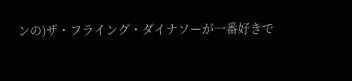ンの)ザ・フライング・ダイナソーが一番好きで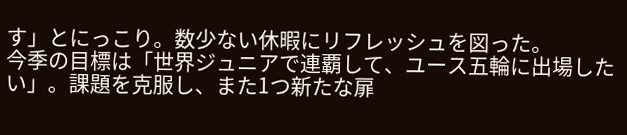す」とにっこり。数少ない休暇にリフレッシュを図った。
今季の目標は「世界ジュニアで連覇して、ユース五輪に出場したい」。課題を克服し、また1つ新たな扉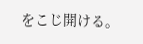をこじ開ける。